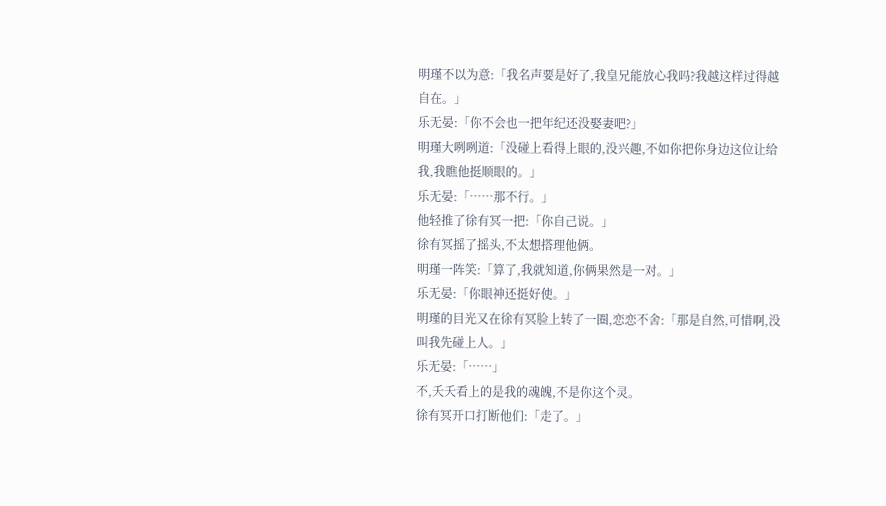明瑾不以为意:「我名声要是好了,我皇兄能放心我吗?我越这样过得越自在。」
乐无晏:「你不会也一把年纪还没娶妻吧?」
明瑾大咧咧道:「没碰上看得上眼的,没兴趣,不如你把你身边这位让给我,我瞧他挺顺眼的。」
乐无晏:「……那不行。」
他轻推了徐有冥一把:「你自己说。」
徐有冥摇了摇头,不太想搭理他俩。
明瑾一阵笑:「算了,我就知道,你俩果然是一对。」
乐无晏:「你眼神还挺好使。」
明瑾的目光又在徐有冥脸上转了一圈,恋恋不舍:「那是自然,可惜啊,没叫我先碰上人。」
乐无晏:「……」
不,夭夭看上的是我的魂魄,不是你这个灵。
徐有冥开口打断他们:「走了。」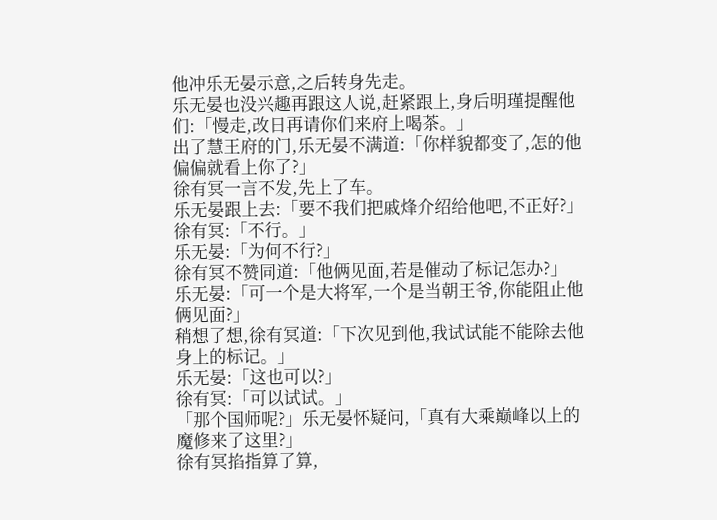他冲乐无晏示意,之后转身先走。
乐无晏也没兴趣再跟这人说,赶紧跟上,身后明瑾提醒他们:「慢走,改日再请你们来府上喝茶。」
出了慧王府的门,乐无晏不满道:「你样貌都变了,怎的他偏偏就看上你了?」
徐有冥一言不发,先上了车。
乐无晏跟上去:「要不我们把戚烽介绍给他吧,不正好?」
徐有冥:「不行。」
乐无晏:「为何不行?」
徐有冥不赞同道:「他俩见面,若是催动了标记怎办?」
乐无晏:「可一个是大将军,一个是当朝王爷,你能阻止他俩见面?」
稍想了想,徐有冥道:「下次见到他,我试试能不能除去他身上的标记。」
乐无晏:「这也可以?」
徐有冥:「可以试试。」
「那个国师呢?」乐无晏怀疑问,「真有大乘巅峰以上的魔修来了这里?」
徐有冥掐指算了算,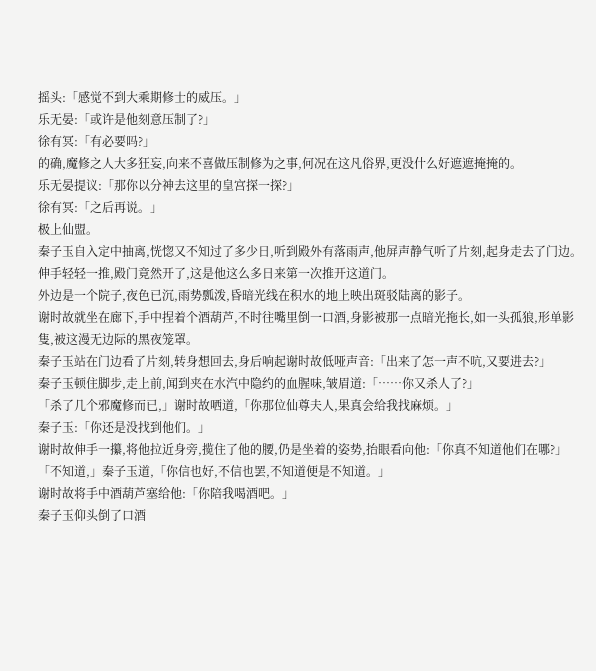摇头:「感觉不到大乘期修士的威压。」
乐无晏:「或许是他刻意压制了?」
徐有冥:「有必要吗?」
的确,魔修之人大多狂妄,向来不喜做压制修为之事,何况在这凡俗界,更没什么好遮遮掩掩的。
乐无晏提议:「那你以分神去这里的皇宫探一探?」
徐有冥:「之后再说。」
极上仙盟。
秦子玉自入定中抽离,恍惚又不知过了多少日,听到殿外有落雨声,他屏声静气听了片刻,起身走去了门边。
伸手轻轻一推,殿门竟然开了,这是他这么多日来第一次推开这道门。
外边是一个院子,夜色已沉,雨势瓢泼,昏暗光线在积水的地上映出斑驳陆离的影子。
谢时故就坐在廊下,手中捏着个酒葫芦,不时往嘴里倒一口酒,身影被那一点暗光拖长,如一头孤狼,形单影隻,被这漫无边际的黑夜笼罩。
秦子玉站在门边看了片刻,转身想回去,身后响起谢时故低哑声音:「出来了怎一声不吭,又要进去?」
秦子玉顿住脚步,走上前,闻到夹在水汽中隐约的血腥味,皱眉道:「……你又杀人了?」
「杀了几个邪魔修而已,」谢时故哂道,「你那位仙尊夫人,果真会给我找麻烦。」
秦子玉:「你还是没找到他们。」
谢时故伸手一攥,将他拉近身旁,揽住了他的腰,仍是坐着的姿势,抬眼看向他:「你真不知道他们在哪?」
「不知道,」秦子玉道,「你信也好,不信也罢,不知道便是不知道。」
谢时故将手中酒葫芦塞给他:「你陪我喝酒吧。」
秦子玉仰头倒了口酒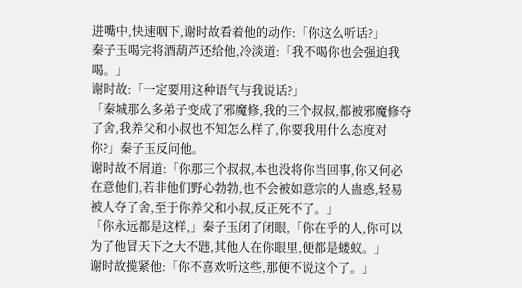进嘴中,快速咽下,谢时故看着他的动作:「你这么听话?」
秦子玉喝完将酒葫芦还给他,冷淡道:「我不喝你也会强迫我喝。」
谢时故:「一定要用这种语气与我说话?」
「秦城那么多弟子变成了邪魔修,我的三个叔叔,都被邪魔修夺了舍,我养父和小叔也不知怎么样了,你要我用什么态度对你?」秦子玉反问他。
谢时故不屑道:「你那三个叔叔,本也没将你当回事,你又何必在意他们,若非他们野心勃勃,也不会被如意宗的人蛊惑,轻易被人夺了舍,至于你养父和小叔,反正死不了。」
「你永远都是这样,」秦子玉闭了闭眼,「你在乎的人,你可以为了他冒天下之大不韪,其他人在你眼里,便都是蝼蚁。」
谢时故揽紧他:「你不喜欢听这些,那便不说这个了。」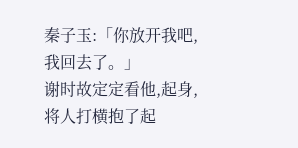秦子玉:「你放开我吧,我回去了。」
谢时故定定看他,起身,将人打横抱了起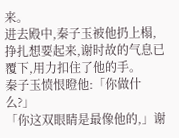来。
进去殿中,秦子玉被他扔上榻,挣扎想要起来,谢时故的气息已覆下,用力扣住了他的手。
秦子玉愤恨瞪他:「你做什么?」
「你这双眼睛是最像他的,」谢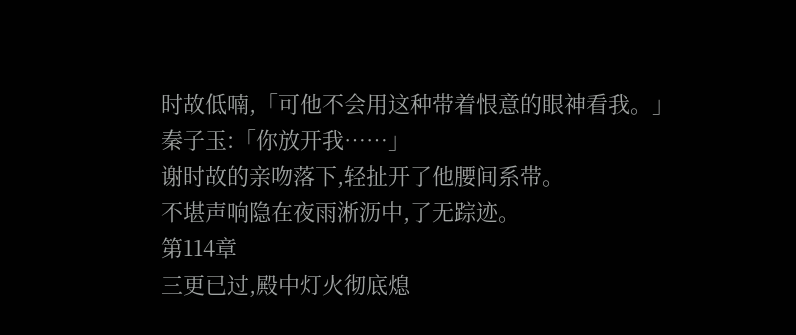时故低喃,「可他不会用这种带着恨意的眼神看我。」
秦子玉:「你放开我……」
谢时故的亲吻落下,轻扯开了他腰间系带。
不堪声响隐在夜雨淅沥中,了无踪迹。
第114章
三更已过,殿中灯火彻底熄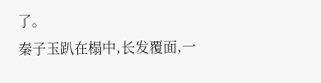了。
秦子玉趴在榻中,长发覆面,一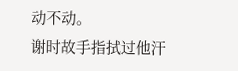动不动。
谢时故手指拭过他汗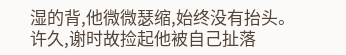湿的背,他微微瑟缩,始终没有抬头。
许久,谢时故捡起他被自己扯落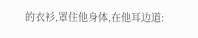的衣衫,罩住他身体,在他耳边道: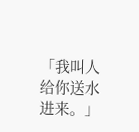「我叫人给你送水进来。」